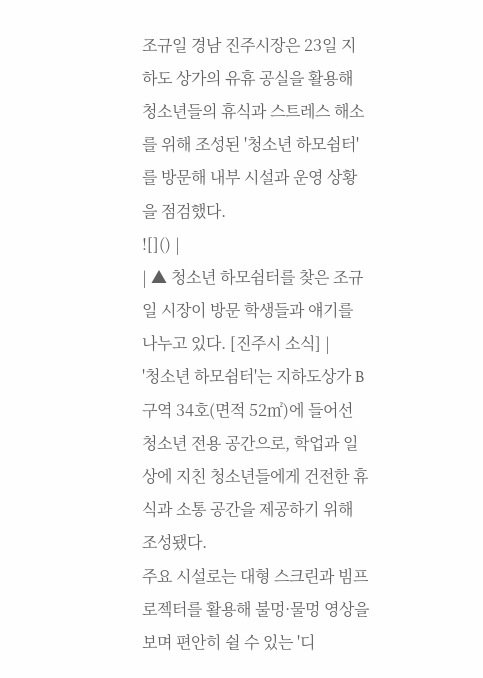조규일 경남 진주시장은 23일 지하도 상가의 유휴 공실을 활용해 청소년들의 휴식과 스트레스 해소를 위해 조성된 '청소년 하모쉼터'를 방문해 내부 시설과 운영 상황을 점검했다.
![]() |
| ▲ 청소년 하모쉼터를 찾은 조규일 시장이 방문 학생들과 얘기를 나누고 있다. [진주시 소식] |
'청소년 하모쉼터'는 지하도상가 B구역 34호(면적 52㎡)에 들어선 청소년 전용 공간으로, 학업과 일상에 지친 청소년들에게 건전한 휴식과 소통 공간을 제공하기 위해 조성됐다.
주요 시설로는 대형 스크린과 빔프로젝터를 활용해 불멍·물멍 영상을 보며 편안히 쉴 수 있는 '디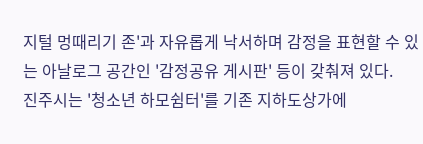지털 멍때리기 존'과 자유롭게 낙서하며 감정을 표현할 수 있는 아날로그 공간인 '감정공유 게시판' 등이 갖춰져 있다.
진주시는 '청소년 하모쉼터'를 기존 지하도상가에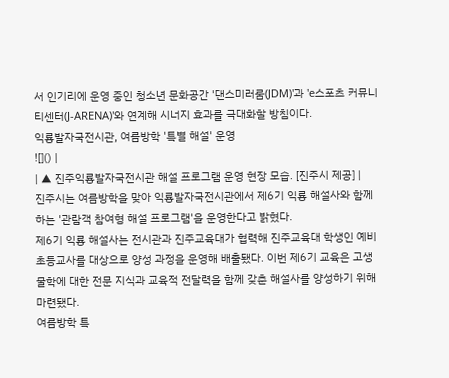서 인기리에 운영 중인 청소년 문화공간 '댄스미러룸(JDM)'과 'e스포츠 커뮤니티센터(J-ARENA)'와 연계해 시너지 효과를 극대화할 방침이다.
익룡발자국전시관, 여름방학 '특별 해설' 운영
![]() |
| ▲ 진주익룡발자국전시관 해설 프로그램 운영 현장 모습. [진주시 제공] |
진주시는 여름방학을 맞아 익룡발자국전시관에서 제6기 익룡 해설사와 함께하는 '관람객 참여형 해설 프로그램'을 운영한다고 밝혔다.
제6기 익룡 해설사는 전시관과 진주교육대가 협력해 진주교육대 학생인 예비 초등교사를 대상으로 양성 과정을 운영해 배출됐다. 이번 제6기 교육은 고생물학에 대한 전문 지식과 교육적 전달력을 함께 갖춘 해설사를 양성하기 위해 마련됐다.
여름방학 특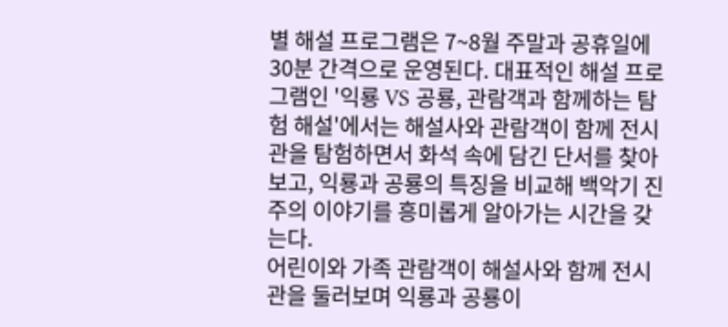별 해설 프로그램은 7~8월 주말과 공휴일에 30분 간격으로 운영된다. 대표적인 해설 프로그램인 '익룡 VS 공룡, 관람객과 함께하는 탐험 해설'에서는 해설사와 관람객이 함께 전시관을 탐험하면서 화석 속에 담긴 단서를 찾아보고, 익룡과 공룡의 특징을 비교해 백악기 진주의 이야기를 흥미롭게 알아가는 시간을 갖는다.
어린이와 가족 관람객이 해설사와 함께 전시관을 둘러보며 익룡과 공룡이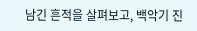남긴 흔적을 살펴보고, 백악기 진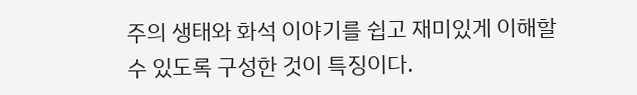주의 생태와 화석 이야기를 쉽고 재미있게 이해할 수 있도록 구성한 것이 특징이다.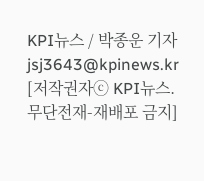KPI뉴스 / 박종운 기자 jsj3643@kpinews.kr
[저작권자ⓒ KPI뉴스. 무단전재-재배포 금지]